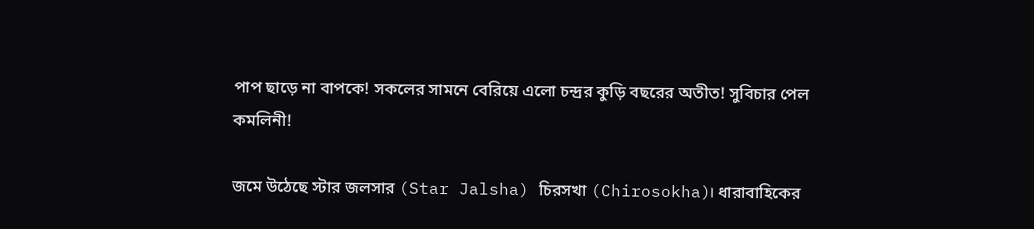পাপ ছাড়ে না বাপকে! সকলের সামনে বেরিয়ে এলো চন্দ্রর কুড়ি বছরের অতীত! সুবিচার পেল কমলিনী!

জমে উঠেছে স্টার জলসার (Star Jalsha) চিরসখা (Chirosokha)। ধারাবাহিকের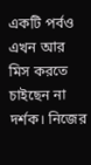একটি পর্বও এখন আর মিস করতে চাইছেন না দর্শক। নিজের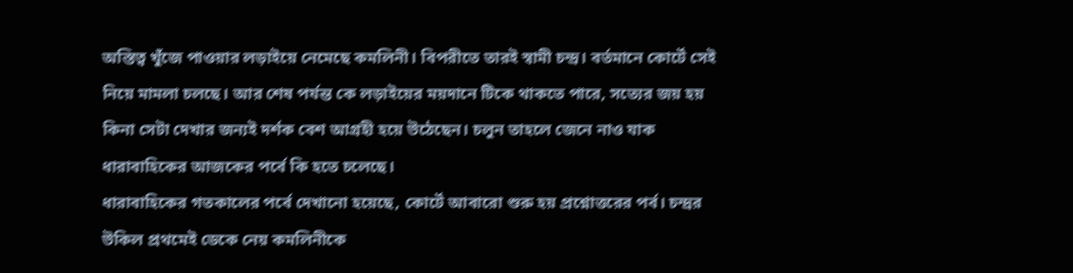অস্তিত্ব খুঁজে পাওয়ার লড়াইয়ে নেমেছে কমলিনী। বিপরীতে তারই স্বামী চন্দ্র। বর্তমানে কোর্টে সেই নিয়ে মামলা চলছে। আর শেষ পর্যন্ত কে লড়াইয়ের ময়দানে টিকে থাকতে পারে, সত্যের জয় হয় কিনা সেটা দেখার জন্যই দর্শক বেশ আগ্রহী হয়ে উঠেছেন। চলুন তাহলে জেনে নাও যাক ধারাবাহিকের আজকের পর্বে কি হতে চলেছে।
ধারাবাহিকের গতকালের পর্বে দেখানো হয়েছে, কোর্টে আবারো শুরু হয় প্রশ্নোত্তরের পর্ব। চন্দ্রর উকিল প্রথমেই ডেকে নেয় কমলিনীকে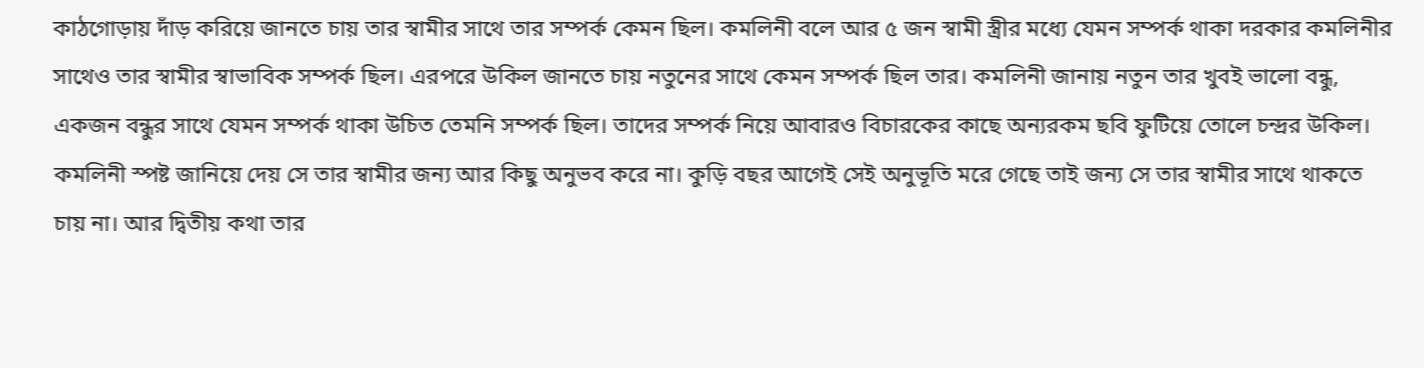কাঠগোড়ায় দাঁড় করিয়ে জানতে চায় তার স্বামীর সাথে তার সম্পর্ক কেমন ছিল। কমলিনী বলে আর ৫ জন স্বামী স্ত্রীর মধ্যে যেমন সম্পর্ক থাকা দরকার কমলিনীর সাথেও তার স্বামীর স্বাভাবিক সম্পর্ক ছিল। এরপরে উকিল জানতে চায় নতুনের সাথে কেমন সম্পর্ক ছিল তার। কমলিনী জানায় নতুন তার খুবই ভালো বন্ধু, একজন বন্ধুর সাথে যেমন সম্পর্ক থাকা উচিত তেমনি সম্পর্ক ছিল। তাদের সম্পর্ক নিয়ে আবারও বিচারকের কাছে অন্যরকম ছবি ফুটিয়ে তোলে চন্দ্রর উকিল।
কমলিনী স্পষ্ট জানিয়ে দেয় সে তার স্বামীর জন্য আর কিছু অনুভব করে না। কুড়ি বছর আগেই সেই অনুভূতি মরে গেছে তাই জন্য সে তার স্বামীর সাথে থাকতে চায় না। আর দ্বিতীয় কথা তার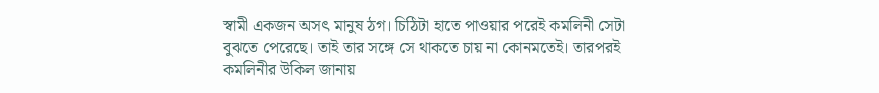স্বামী একজন অসৎ মানুষ ঠগ। চিঠিটা হাতে পাওয়ার পরেই কমলিনী সেটা বুঝতে পেরেছে। তাই তার সঙ্গে সে থাকতে চায় না কোনমতেই। তারপরই কমলিনীর উকিল জানায়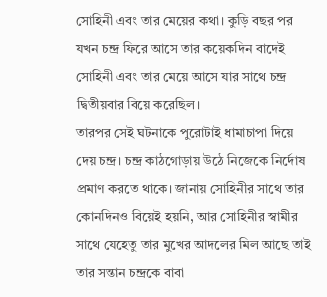সোহিনী এবং তার মেয়ের কথা। কুড়ি বছর পর যখন চন্দ্র ফিরে আসে তার কয়েকদিন বাদেই সোহিনী এবং তার মেয়ে আসে যার সাথে চন্দ্র দ্বিতীয়বার বিয়ে করেছিল।
তারপর সেই ঘটনাকে পুরোটাই ধামাচাপা দিয়ে দেয় চন্দ্র। চন্দ্র কাঠগোড়ায় উঠে নিজেকে নির্দোষ প্রমাণ করতে থাকে। জানায় সোহিনীর সাথে তার কোনদিনও বিয়েই হয়নি, আর সোহিনীর স্বামীর সাথে যেহেতু তার মুখের আদলের মিল আছে তাই তার সন্তান চন্দ্রকে বাবা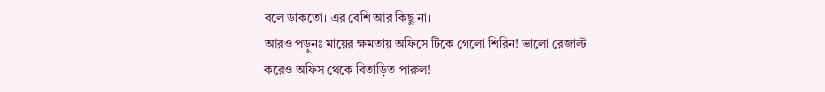বলে ডাকতো। এর বেশি আর কিছু না।
আরও পড়ুনঃ মায়ের ক্ষমতায় অফিসে টিকে গেলো শিরিন! ভালো রেজাল্ট করেও অফিস থেকে বিতাড়িত পারুল!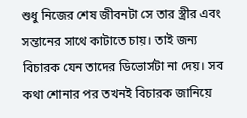শুধু নিজের শেষ জীবনটা সে তার স্ত্রীর এবং সন্তানের সাথে কাটাতে চায়। তাই জন্য বিচারক যেন তাদের ডিভোর্সটা না দেয়। সব কথা শোনার পর তখনই বিচারক জানিয়ে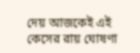দেয় আজকেই এই কেসের রায় ঘোষণা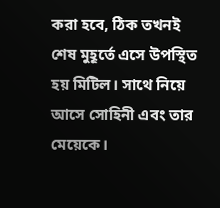করা হবে, ঠিক তখনই শেষ মুহূর্তে এসে উপস্থিত হয় মিটিল। সাথে নিয়ে আসে সোহিনী এবং তার মেয়েকে।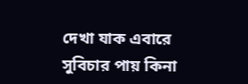দেখা যাক এবারে সুবিচার পায় কিনা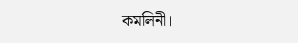কমলিনী।